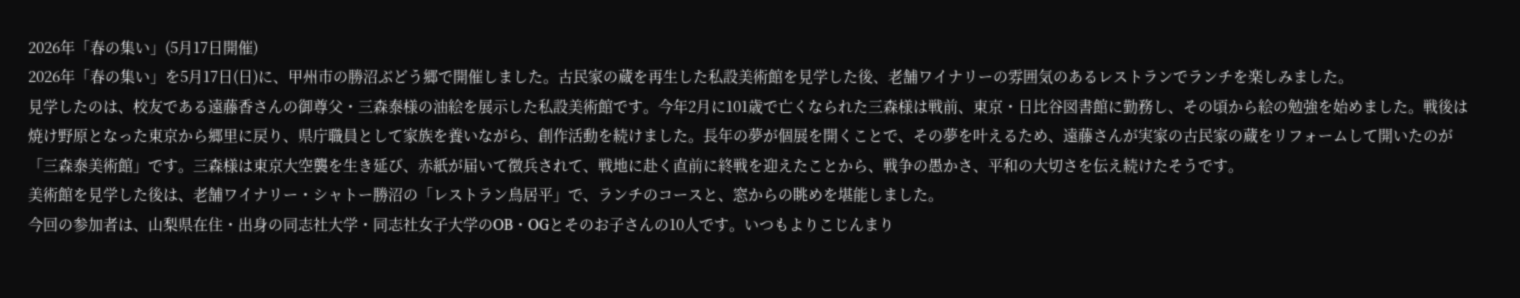2026年「春の集い」(5月17日開催)
2026年「春の集い」を5月17日(日)に、甲州市の勝沼ぶどう郷で開催しました。古民家の蔵を再生した私設美術館を見学した後、老舗ワイナリーの雰囲気のあるレストランでランチを楽しみました。
見学したのは、校友である遠藤香さんの御尊父・三森泰様の油絵を展示した私設美術館です。今年2月に101歳で亡くなられた三森様は戦前、東京・日比谷図書館に勤務し、その頃から絵の勉強を始めました。戦後は焼け野原となった東京から郷里に戻り、県庁職員として家族を養いながら、創作活動を続けました。長年の夢が個展を開くことで、その夢を叶えるため、遠藤さんが実家の古民家の蔵をリフォームして開いたのが「三森泰美術館」です。三森様は東京大空襲を生き延び、赤紙が届いて徴兵されて、戦地に赴く直前に終戦を迎えたことから、戦争の愚かさ、平和の大切さを伝え続けたそうです。
美術館を見学した後は、老舗ワイナリー・シャトー勝沼の「レストラン鳥居平」で、ランチのコースと、窓からの眺めを堪能しました。
今回の参加者は、山梨県在住・出身の同志社大学・同志社女子大学のOB・OGとそのお子さんの10人です。いつもよりこじんまり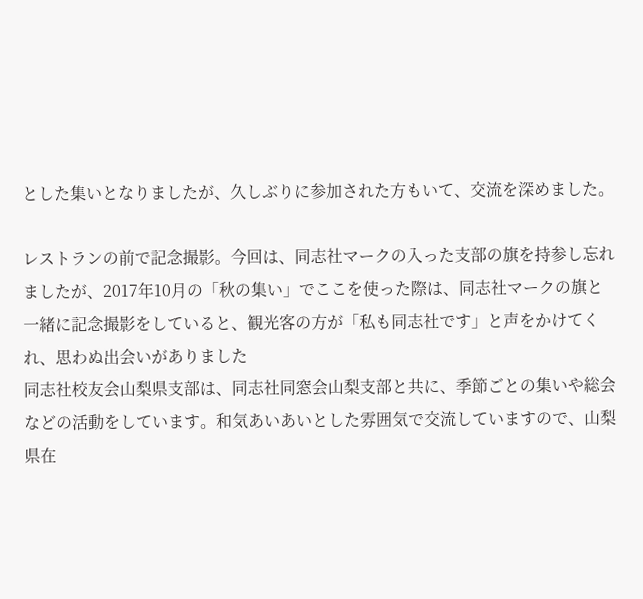とした集いとなりましたが、久しぶりに参加された方もいて、交流を深めました。

レストランの前で記念撮影。今回は、同志社マークの入った支部の旗を持参し忘れましたが、2017年10月の「秋の集い」でここを使った際は、同志社マークの旗と一緒に記念撮影をしていると、観光客の方が「私も同志社です」と声をかけてくれ、思わぬ出会いがありました
同志社校友会山梨県支部は、同志社同窓会山梨支部と共に、季節ごとの集いや総会などの活動をしています。和気あいあいとした雰囲気で交流していますので、山梨県在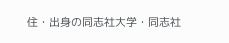住・出身の同志社大学・同志社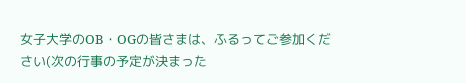女子大学のOB・OGの皆さまは、ふるってご参加ください(次の行事の予定が決まった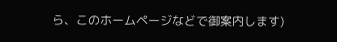ら、このホームページなどで御案内します)